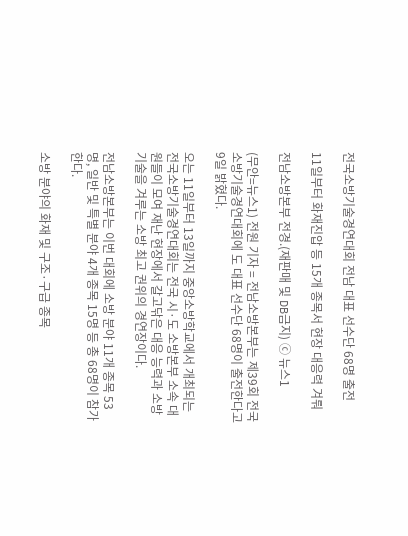전국소방기술경연대회 전남 대표 선수단 68명 출전

11일부터 화재진압 등 15개 종목서 현장 대응력 겨뤄

전남소방본부 전경.(재판매 및 DB금지) ⓒ 뉴스1

(무안=뉴스1) 전원 기자 = 전남소방본부는 제39회 전국소방기술경연대회에 도 대표 선수단 68명이 출전한다고 9일 밝혔다.

오는 11일부터 13일까지 중앙소방학교에서 개최되는 전국소방기술경연대회는 전국 시·도 소방본부 소속 대원들이 모여 재난 현장에서 갈고닦은 대응 능력과 소방 기술을 겨루는 소방 최고 권위의 경연장이다.

전남소방본부는 이번 대회에 소방 분야 11개 종목 53명, 일반 및 특별 분야 4개 종목 15명 등 총 68명이 참가한다.

소방 분야의 화재 및 구조·구급 종목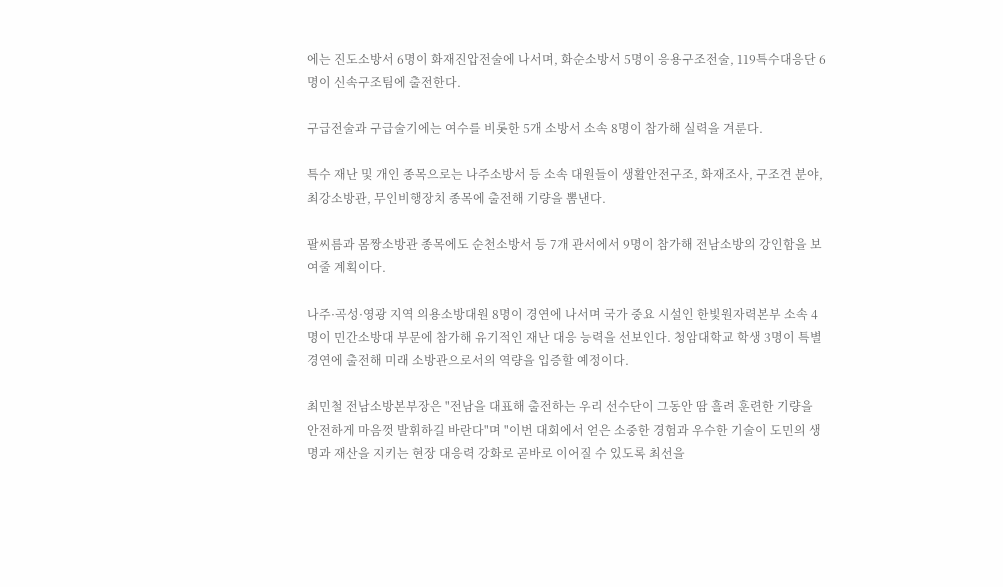에는 진도소방서 6명이 화재진압전술에 나서며, 화순소방서 5명이 응용구조전술, 119특수대응단 6명이 신속구조팀에 출전한다.

구급전술과 구급술기에는 여수를 비롯한 5개 소방서 소속 8명이 참가해 실력을 겨룬다.

특수 재난 및 개인 종목으로는 나주소방서 등 소속 대원들이 생활안전구조, 화재조사, 구조견 분야, 최강소방관, 무인비행장치 종목에 출전해 기량을 뽐낸다.

팔씨름과 몸짱소방관 종목에도 순천소방서 등 7개 관서에서 9명이 참가해 전남소방의 강인함을 보여줄 계획이다.

나주·곡성·영광 지역 의용소방대원 8명이 경연에 나서며 국가 중요 시설인 한빛원자력본부 소속 4명이 민간소방대 부문에 참가해 유기적인 재난 대응 능력을 선보인다. 청암대학교 학생 3명이 특별경연에 출전해 미래 소방관으로서의 역량을 입증할 예정이다.

최민철 전남소방본부장은 "전남을 대표해 출전하는 우리 선수단이 그동안 땀 흘려 훈련한 기량을 안전하게 마음껏 발휘하길 바란다"며 "이번 대회에서 얻은 소중한 경험과 우수한 기술이 도민의 생명과 재산을 지키는 현장 대응력 강화로 곧바로 이어질 수 있도록 최선을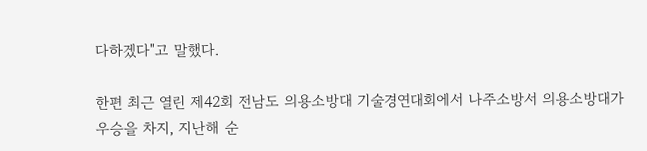다하겠다"고 말했다.

한편 최근 열린 제42회 전남도 의용소방대 기술경연대회에서 나주소방서 의용소방대가 우승을 차지, 지난해 순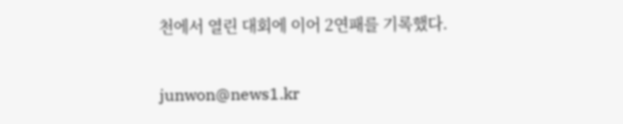천에서 열린 대회에 이어 2연패를 기록했다.

junwon@news1.kr